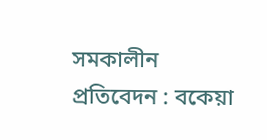সমকালীন প্রতিবেদন : বকেয়া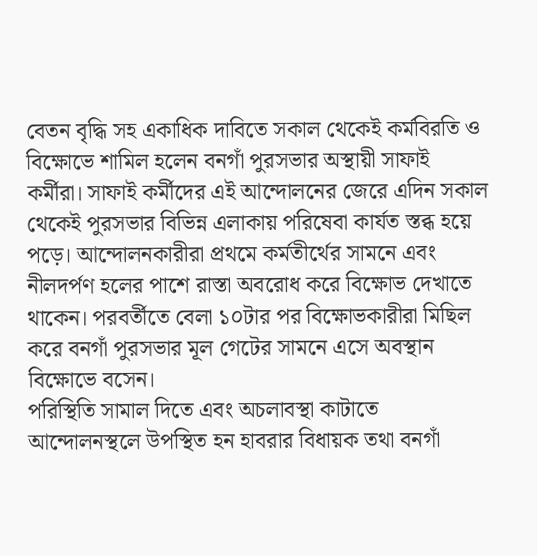বেতন বৃদ্ধি সহ একাধিক দাবিতে সকাল থেকেই কর্মবিরতি ও বিক্ষোভে শামিল হলেন বনগাঁ পুরসভার অস্থায়ী সাফাই কর্মীরা। সাফাই কর্মীদের এই আন্দোলনের জেরে এদিন সকাল থেকেই পুরসভার বিভিন্ন এলাকায় পরিষেবা কার্যত স্তব্ধ হয়ে পড়ে। আন্দোলনকারীরা প্রথমে কর্মতীর্থের সামনে এবং নীলদর্পণ হলের পাশে রাস্তা অবরোধ করে বিক্ষোভ দেখাতে থাকেন। পরবর্তীতে বেলা ১০টার পর বিক্ষোভকারীরা মিছিল করে বনগাঁ পুরসভার মূল গেটের সামনে এসে অবস্থান বিক্ষোভে বসেন।
পরিস্থিতি সামাল দিতে এবং অচলাবস্থা কাটাতে আন্দোলনস্থলে উপস্থিত হন হাবরার বিধায়ক তথা বনগাঁ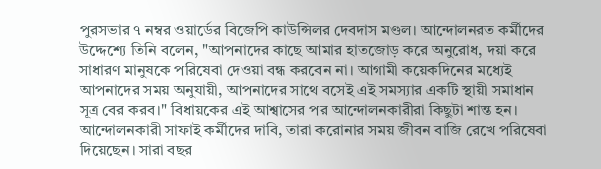পুরসভার ৭ নম্বর ওয়ার্ডের বিজেপি কাউন্সিলর দেবদাস মণ্ডল। আন্দোলনরত কর্মীদের উদ্দেশ্যে তিনি বলেন, "আপনাদের কাছে আমার হাতজোড় করে অনুরোধ, দয়া করে সাধারণ মানুষকে পরিষেবা দেওয়া বন্ধ করবেন না। আগামী কয়েকদিনের মধ্যেই আপনাদের সময় অনুযায়ী, আপনাদের সাথে বসেই এই সমস্যার একটি স্থায়ী সমাধান সূত্র বের করব।" বিধায়কের এই আশ্বাসের পর আন্দোলনকারীরা কিছুটা শান্ত হন।
আন্দোলনকারী সাফাই কর্মীদের দাবি, তারা করোনার সময় জীবন বাজি রেখে পরিষেবা দিয়েছেন। সারা বছর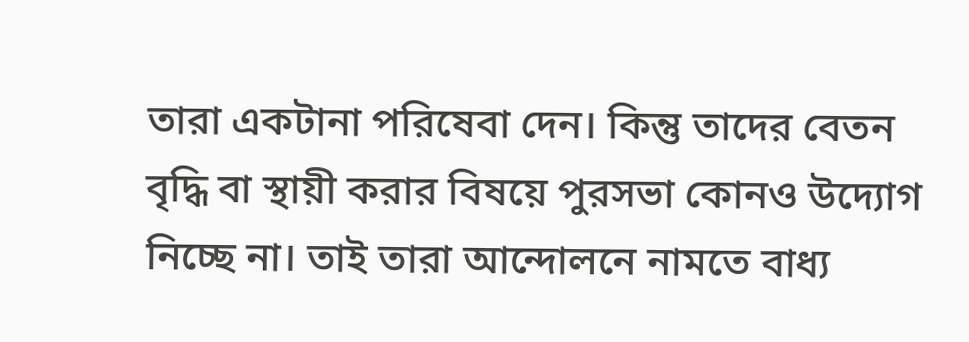তারা একটানা পরিষেবা দেন। কিন্তু তাদের বেতন বৃদ্ধি বা স্থায়ী করার বিষয়ে পুরসভা কোনও উদ্যোগ নিচ্ছে না। তাই তারা আন্দোলনে নামতে বাধ্য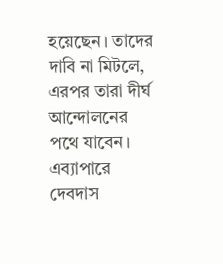হয়েছেন। তাদের দাবি না মিটলে, এরপর তারা দীর্ঘ আন্দোলনের পথে যাবেন।
এব্যাপারে দেবদাস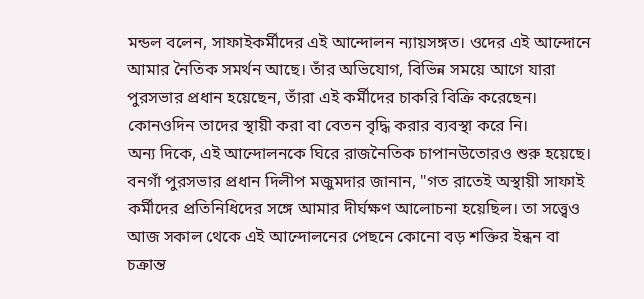মন্ডল বলেন, সাফাইকর্মীদের এই আন্দোলন ন্যায়সঙ্গত। ওদের এই আন্দোনে আমার নৈতিক সমর্থন আছে। তাঁর অভিযোগ, বিভিন্ন সময়ে আগে যারা পুরসভার প্রধান হয়েছেন, তাঁরা এই কর্মীদের চাকরি বিক্রি করেছেন। কোনওদিন তাদের স্থায়ী করা বা বেতন বৃদ্ধি করার ব্যবস্থা করে নি।
অন্য দিকে, এই আন্দোলনকে ঘিরে রাজনৈতিক চাপানউতোরও শুরু হয়েছে। বনগাঁ পুরসভার প্রধান দিলীপ মজুমদার জানান, "গত রাতেই অস্থায়ী সাফাই কর্মীদের প্রতিনিধিদের সঙ্গে আমার দীর্ঘক্ষণ আলোচনা হয়েছিল। তা সত্ত্বেও আজ সকাল থেকে এই আন্দোলনের পেছনে কোনো বড় শক্তির ইন্ধন বা চক্রান্ত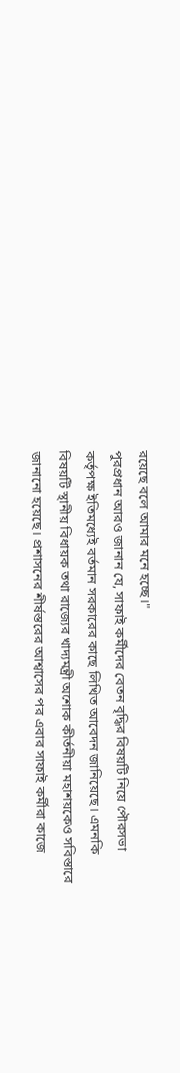রয়েছে বলে আমার মনে হচ্ছে।"
পুরপ্রধান আরও জানান যে, সাফাই কর্মীদের বেতন বৃদ্ধির বিষয়টি নিয়ে পৌরসভা কর্তৃপক্ষ ইতিমধ্যেই বর্তমান সরকারের কাছে লিখিত আবেদন জানিয়েছে। এমনকি বিষয়টি স্থানীয় বিধায়ক তথা রাজ্যের খাদ্যমন্ত্রী অশোক কীর্তনীয়া মহাশয়কেও সবিস্তারে জানানো হয়েছে। প্রশাসনের শীর্ষস্তরের আশ্বাসের পর এবার সাফাই কর্মীরা কাজে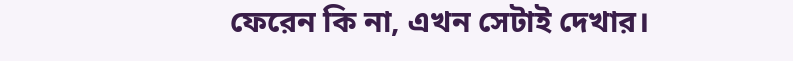ফেরেন কি না, এখন সেটাই দেখার।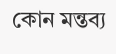কোন মন্তব্য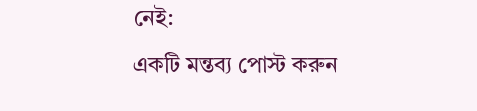নেই:
একটি মন্তব্য পোস্ট করুন